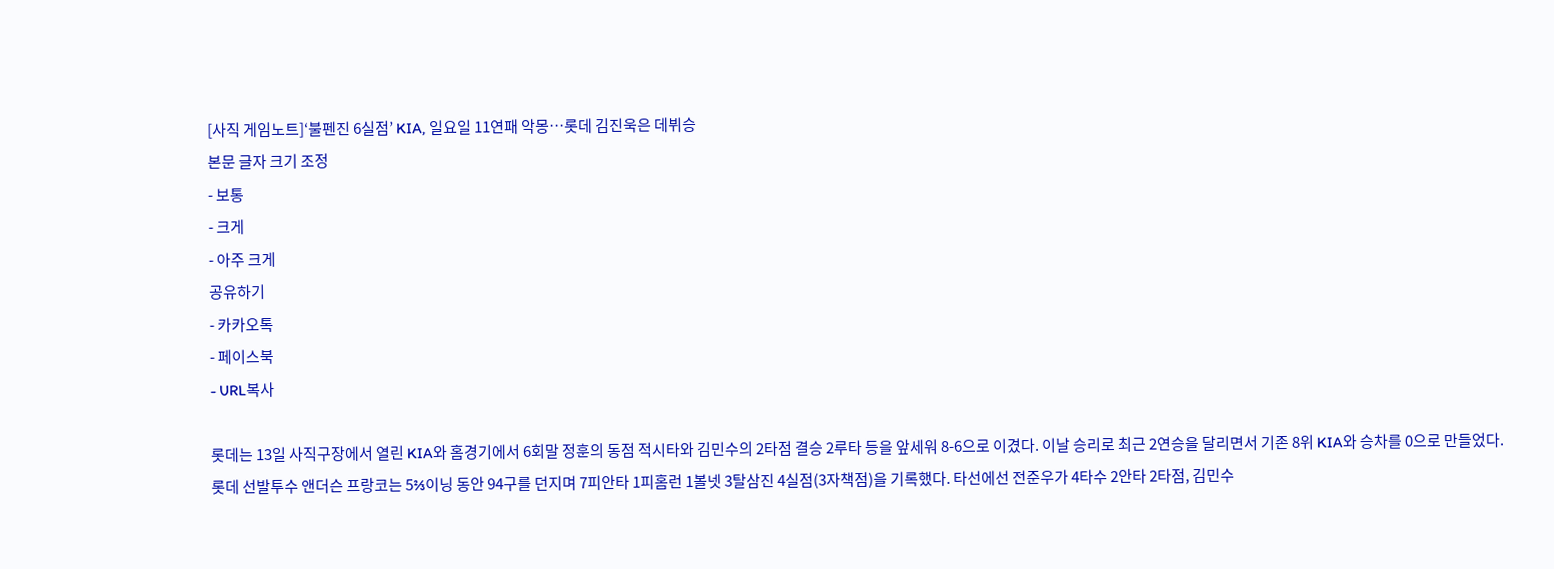[사직 게임노트]‘불펜진 6실점’ KIA, 일요일 11연패 악몽…롯데 김진욱은 데뷔승
본문 글자 크기 조정
- 보통
- 크게
- 아주 크게
공유하기
- 카카오톡
- 페이스북
- URL복사

롯데는 13일 사직구장에서 열린 KIA와 홈경기에서 6회말 정훈의 동점 적시타와 김민수의 2타점 결승 2루타 등을 앞세워 8-6으로 이겼다. 이날 승리로 최근 2연승을 달리면서 기존 8위 KIA와 승차를 0으로 만들었다.
롯데 선발투수 앤더슨 프랑코는 5⅔이닝 동안 94구를 던지며 7피안타 1피홈런 1볼넷 3탈삼진 4실점(3자책점)을 기록했다. 타선에선 전준우가 4타수 2안타 2타점, 김민수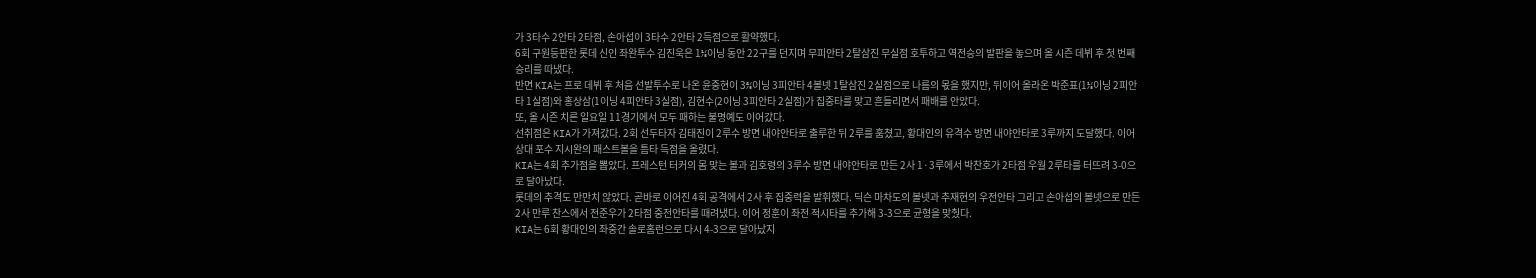가 3타수 2안타 2타점, 손아섭이 3타수 2안타 2득점으로 활약했다.
6회 구원등판한 롯데 신인 좌완투수 김진욱은 1⅓이닝 동안 22구를 던지며 무피안타 2탈삼진 무실점 호투하고 역전승의 발판을 놓으며 올 시즌 데뷔 후 첫 번째 승리를 따냈다.
반면 KIA는 프로 데뷔 후 처음 선발투수로 나온 윤중현이 3⅔이닝 3피안타 4볼넷 1탈삼진 2실점으로 나름의 몫을 했지만, 뒤이어 올라온 박준표(1⅓이닝 2피안타 1실점)와 홍상삼(1이닝 4피안타 3실점), 김현수(2이닝 3피안타 2실점)가 집중타를 맞고 흔들리면서 패배를 안았다.
또, 올 시즌 치른 일요일 11경기에서 모두 패하는 불명예도 이어갔다.
선취점은 KIA가 가져갔다. 2회 선두타자 김태진이 2루수 방면 내야안타로 출루한 뒤 2루를 훔쳤고, 황대인의 유격수 방면 내야안타로 3루까지 도달했다. 이어 상대 포수 지시완의 패스트볼을 틈타 득점을 올렸다.
KIA는 4회 추가점을 뽑았다. 프레스턴 터커의 몸 맞는 볼과 김호령의 3루수 방면 내야안타로 만든 2사 1·3루에서 박찬호가 2타점 우월 2루타를 터뜨려 3-0으로 달아났다.
롯데의 추격도 만만치 않았다. 곧바로 이어진 4회 공격에서 2사 후 집중력을 발휘했다. 딕슨 마차도의 볼넷과 추재현의 우전안타 그리고 손아섭의 볼넷으로 만든 2사 만루 찬스에서 전준우가 2타점 중전안타를 때려냈다. 이어 정훈이 좌전 적시타를 추가해 3-3으로 균형을 맞췄다.
KIA는 6회 황대인의 좌중간 솔로홈런으로 다시 4-3으로 달아났지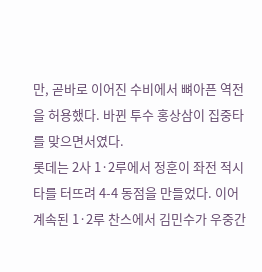만, 곧바로 이어진 수비에서 뼈아픈 역전을 허용했다. 바뀐 투수 홍상삼이 집중타를 맞으면서였다.
롯데는 2사 1·2루에서 정훈이 좌전 적시타를 터뜨려 4-4 동점을 만들었다. 이어 계속된 1·2루 찬스에서 김민수가 우중간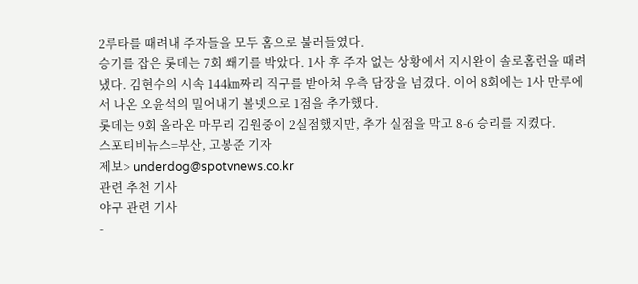2루타를 때려내 주자들을 모두 홈으로 불러들였다.
승기를 잡은 롯데는 7회 쐐기를 박았다. 1사 후 주자 없는 상황에서 지시완이 솔로홈런을 때려냈다. 김현수의 시속 144㎞짜리 직구를 받아쳐 우측 담장을 넘겼다. 이어 8회에는 1사 만루에서 나온 오윤석의 밀어내기 볼넷으로 1점을 추가했다.
롯데는 9회 올라온 마무리 김원중이 2실점했지만, 추가 실점을 막고 8-6 승리를 지켰다.
스포티비뉴스=부산, 고봉준 기자
제보> underdog@spotvnews.co.kr
관련 추천 기사
야구 관련 기사
-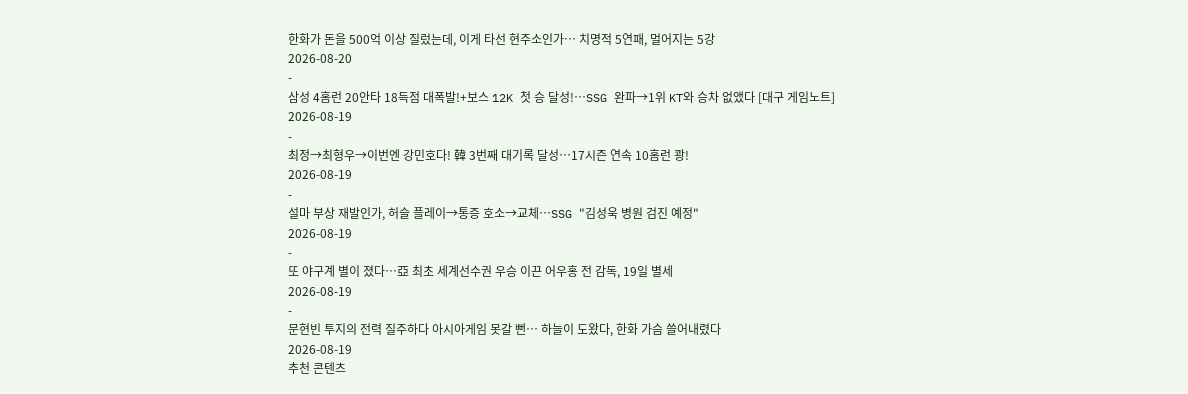한화가 돈을 500억 이상 질렀는데, 이게 타선 현주소인가… 치명적 5연패, 멀어지는 5강
2026-08-20
-
삼성 4홈런 20안타 18득점 대폭발!+보스 12K 첫 승 달성!…SSG 완파→1위 KT와 승차 없앴다 [대구 게임노트]
2026-08-19
-
최정→최형우→이번엔 강민호다! 韓 3번째 대기록 달성…17시즌 연속 10홈런 쾅!
2026-08-19
-
설마 부상 재발인가, 허슬 플레이→통증 호소→교체…SSG "김성욱 병원 검진 예정"
2026-08-19
-
또 야구계 별이 졌다…亞 최초 세계선수권 우승 이끈 어우홍 전 감독, 19일 별세
2026-08-19
-
문현빈 투지의 전력 질주하다 아시아게임 못갈 뻔… 하늘이 도왔다, 한화 가슴 쓸어내렸다
2026-08-19
추천 콘텐츠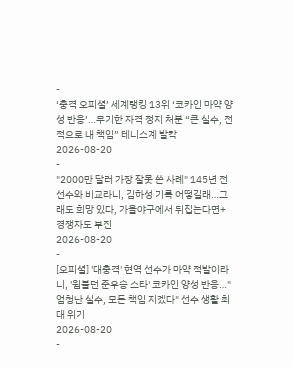-
‘충격 오피셜’ 세계랭킹 13위 ‘코카인 마약 양성 반응’…무기한 자격 정지 처분 “큰 실수, 전적으로 내 책임” 테니스계 발칵
2026-08-20
-
"2000만 달러 가장 잘못 쓴 사례" 145년 전 선수와 비교라니, 김하성 기록 어떻길래…그래도 희망 있다, 가을야구에서 뒤집는다면+경쟁자도 부진
2026-08-20
-
[오피셜] '대충격' 현역 선수가 마약 적발이라니, '윔블던 준우승 스타' 코카인 양성 반응…"엄청난 실수, 모든 책임 지겠다" 선수 생활 최대 위기
2026-08-20
-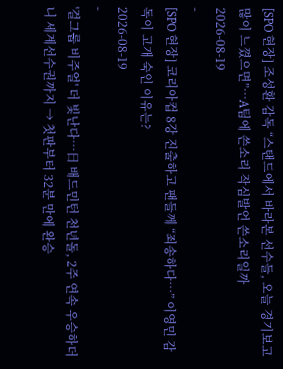[SPO 현장] 조성환 감독 “스탠드에서 바라본 선수들, 오늘 경기보고 많이 느꼈으면”…A팀에 쓴소리 작심발언 쓴소리일까
2026-08-19
-
[SPO 현장] 코리아컵 8강 진출하고 팬들께 “죄송하다…” 이영민 감독이 고개 숙인 이유는?
2026-08-19
-
'걸그룹 비주얼' 더 빛난다…日 배드민턴 천년돌, 2주 연속 우승하더니 세계선수권까지 → 첫판부터 32분 만에 완승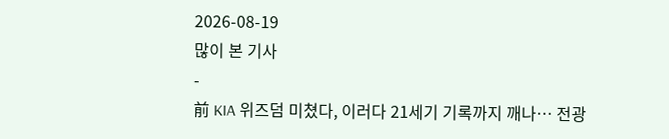2026-08-19
많이 본 기사
-
前 KIA 위즈덤 미쳤다, 이러다 21세기 기록까지 깨나… 전광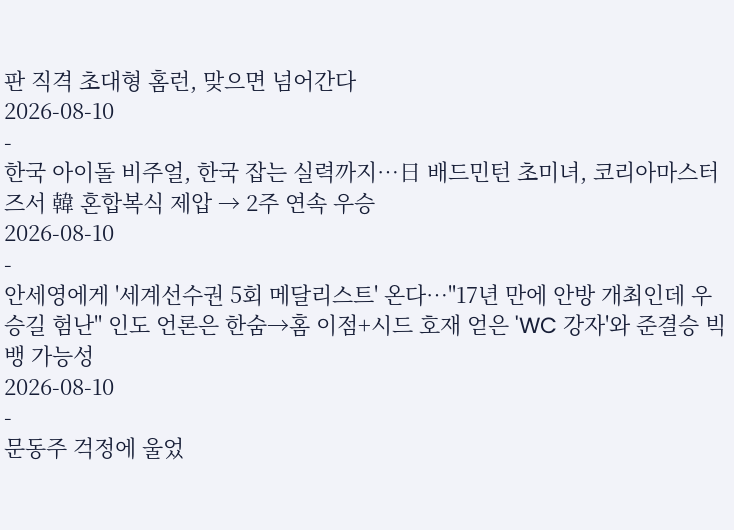판 직격 초대형 홈런, 맞으면 넘어간다
2026-08-10
-
한국 아이돌 비주얼, 한국 잡는 실력까지…日 배드민턴 초미녀, 코리아마스터즈서 韓 혼합복식 제압 → 2주 연속 우승
2026-08-10
-
안세영에게 '세계선수권 5회 메달리스트' 온다…"17년 만에 안방 개최인데 우승길 험난" 인도 언론은 한숨→홈 이점+시드 호재 얻은 'WC 강자'와 준결승 빅뱅 가능성
2026-08-10
-
문동주 걱정에 울었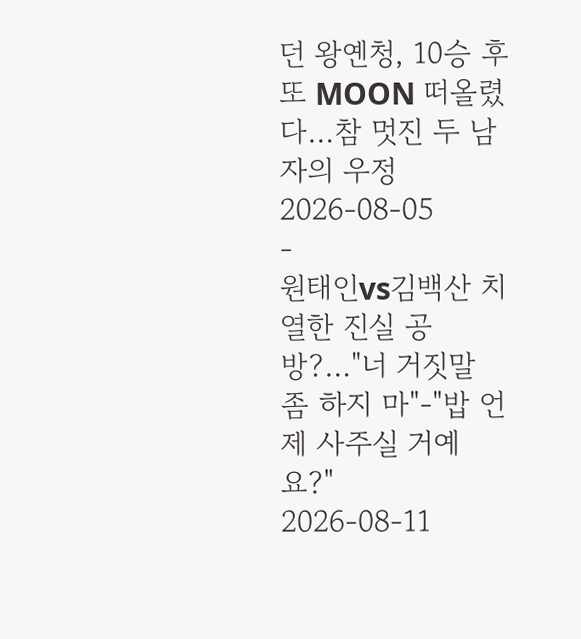던 왕옌청, 10승 후 또 MOON 떠올렸다…참 멋진 두 남자의 우정
2026-08-05
-
원태인vs김백산 치열한 진실 공방?…"너 거짓말 좀 하지 마"-"밥 언제 사주실 거예요?"
2026-08-11